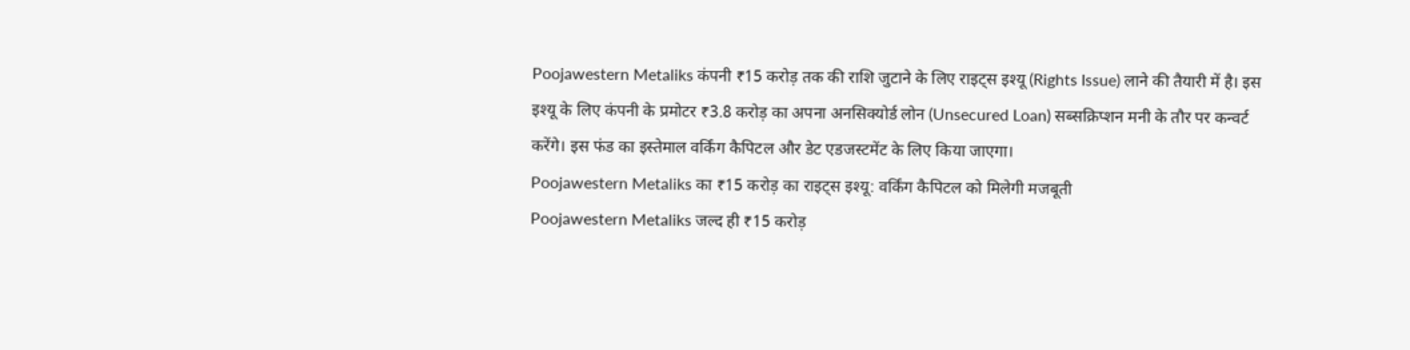Poojawestern Metaliks कंपनी ₹15 करोड़ तक की राशि जुटाने के लिए राइट्स इश्यू (Rights Issue) लाने की तैयारी में है। इस इश्यू के लिए कंपनी के प्रमोटर ₹3.8 करोड़ का अपना अनसिक्योर्ड लोन (Unsecured Loan) सब्सक्रिप्शन मनी के तौर पर कन्वर्ट करेंगे। इस फंड का इस्तेमाल वर्किंग कैपिटल और डेट एडजस्टमेंट के लिए किया जाएगा।
Poojawestern Metaliks का ₹15 करोड़ का राइट्स इश्यू: वर्किंग कैपिटल को मिलेगी मजबूती
Poojawestern Metaliks जल्द ही ₹15 करोड़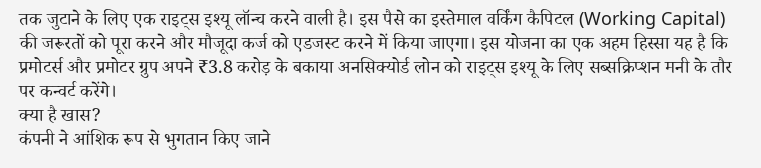तक जुटाने के लिए एक राइट्स इश्यू लॉन्च करने वाली है। इस पैसे का इस्तेमाल वर्किंग कैपिटल (Working Capital) की जरूरतों को पूरा करने और मौजूदा कर्ज को एडजस्ट करने में किया जाएगा। इस योजना का एक अहम हिस्सा यह है कि प्रमोटर्स और प्रमोटर ग्रुप अपने ₹3.8 करोड़ के बकाया अनसिक्योर्ड लोन को राइट्स इश्यू के लिए सब्सक्रिप्शन मनी के तौर पर कन्वर्ट करेंगे।
क्या है खास?
कंपनी ने आंशिक रूप से भुगतान किए जाने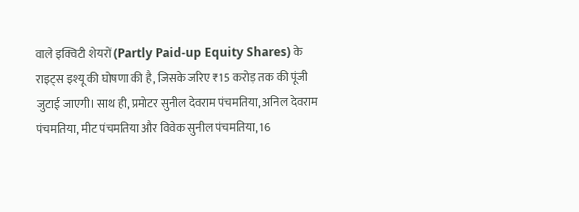वाले इक्विटी शेयरों (Partly Paid-up Equity Shares) के राइट्स इश्यू की घोषणा की है, जिसके जरिए ₹15 करोड़ तक की पूंजी जुटाई जाएगी। साथ ही, प्रमोटर सुनील देवराम पंचमतिया, अनिल देवराम पंचमतिया, मीट पंचमतिया और विवेक सुनील पंचमतिया, 16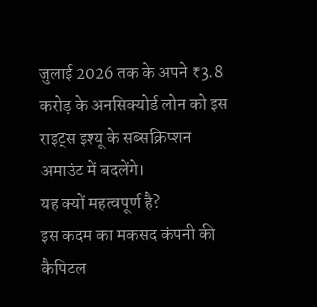जुलाई 2026 तक के अपने ₹3.8 करोड़ के अनसिक्योर्ड लोन को इस राइट्स इश्यू के सब्सक्रिप्शन अमाउंट में बदलेंगे।
यह क्यों महत्वपूर्ण है?
इस कदम का मकसद कंपनी की कैपिटल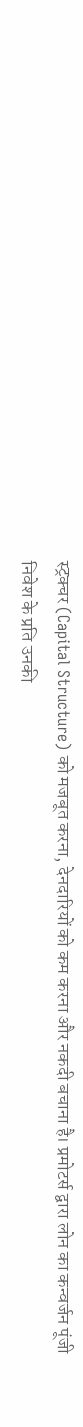स्ट्रक्चर (Capital Structure) को मजबूत करना, देनदारियों को कम करना और नकदी बचाना है। प्रमोटर्स द्वारा लोन का कन्वर्जन पूंजी निवेश के प्रति उनकी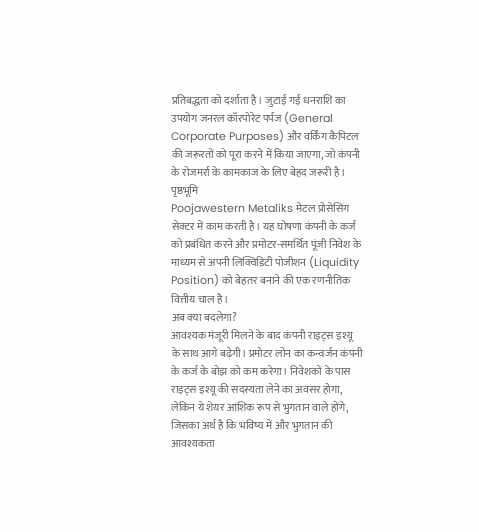प्रतिबद्धता को दर्शाता है। जुटाई गई धनराशि का उपयोग जनरल कॉरपोरेट पर्पज (General Corporate Purposes) और वर्किंग कैपिटल की जरूरतों को पूरा करने में किया जाएगा, जो कंपनी के रोजमर्रा के कामकाज के लिए बेहद जरूरी है।
पृष्ठभूमि
Poojawestern Metaliks मेटल प्रोसेसिंग सेक्टर में काम करती है। यह घोषणा कंपनी के कर्ज को प्रबंधित करने और प्रमोटर-समर्थित पूंजी निवेश के माध्यम से अपनी लिक्विडिटी पोजीशन (Liquidity Position) को बेहतर बनाने की एक रणनीतिक वित्तीय चाल है।
अब क्या बदलेगा?
आवश्यक मंजूरी मिलने के बाद कंपनी राइट्स इश्यू के साथ आगे बढ़ेगी। प्रमोटर लोन का कन्वर्जन कंपनी के कर्ज के बोझ को कम करेगा। निवेशकों के पास राइट्स इश्यू की सदस्यता लेने का अवसर होगा, लेकिन ये शेयर आंशिक रूप से भुगतान वाले होंगे, जिसका अर्थ है कि भविष्य में और भुगतान की आवश्यकता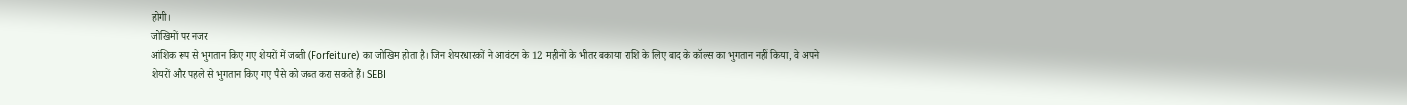होगी।
जोखिमों पर नजर
आंशिक रूप से भुगतान किए गए शेयरों में जब्ती (Forfeiture) का जोखिम होता है। जिन शेयरधारकों ने आवंटन के 12 महीनों के भीतर बकाया राशि के लिए बाद के कॉल्स का भुगतान नहीं किया, वे अपने शेयरों और पहले से भुगतान किए गए पैसे को जब्त करा सकते हैं। SEBI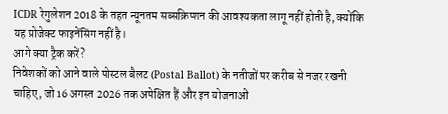ICDR रेगुलेशन 2018 के तहत न्यूनतम सब्सक्रिप्शन की आवश्यकता लागू नहीं होती है, क्योंकि यह प्रोजेक्ट फाइनेंसिंग नहीं है।
आगे क्या ट्रैक करें?
निवेशकों को आने वाले पोस्टल बैलट (Postal Ballot) के नतीजों पर करीब से नजर रखनी चाहिए, जो 16 अगस्त 2026 तक अपेक्षित हैं और इन योजनाओं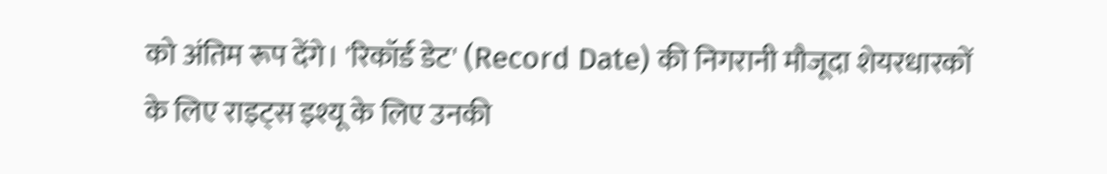को अंतिम रूप देंगे। 'रिकॉर्ड डेट' (Record Date) की निगरानी मौजूदा शेयरधारकों के लिए राइट्स इश्यू के लिए उनकी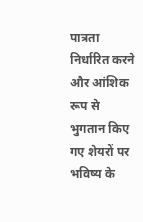पात्रता निर्धारित करने और आंशिक रूप से भुगतान किए गए शेयरों पर भविष्य के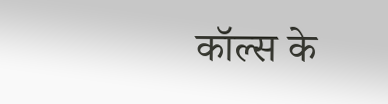कॉल्स के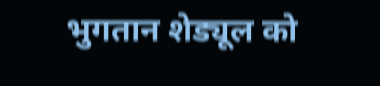भुगतान शेड्यूल को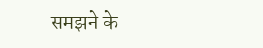समझने के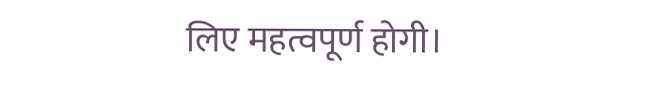लिए महत्वपूर्ण होगी।